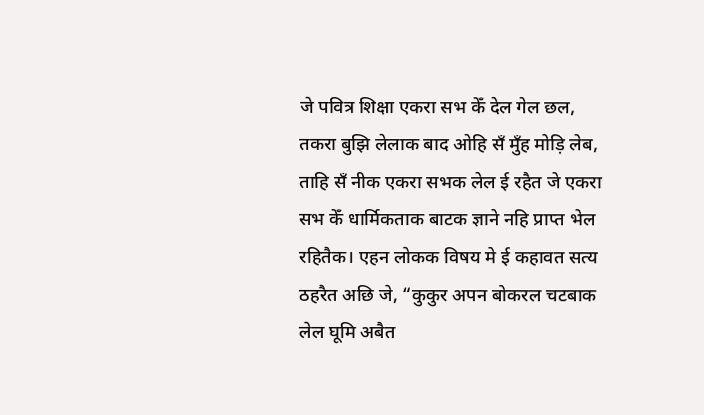जे पवित्र शिक्षा एकरा सभ केँ देल गेल छल, तकरा बुझि लेलाक बाद ओहि सँ मुँह मोड़ि लेब, ताहि सँ नीक एकरा सभक लेल ई रहैत जे एकरा सभ केँ धार्मिकताक बाटक ज्ञाने नहि प्राप्त भेल रहितैक। एहन लोकक विषय मे ई कहावत सत्य ठहरैत अछि जे, “कुकुर अपन बोकरल चटबाक लेल घूमि अबैत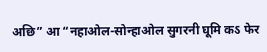अछि” आ “नहाओल-सोन्हाओल सुगरनी घूमि कऽ फेर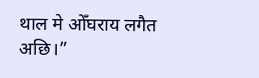थाल मे ओँघराय लगैत अछि।”